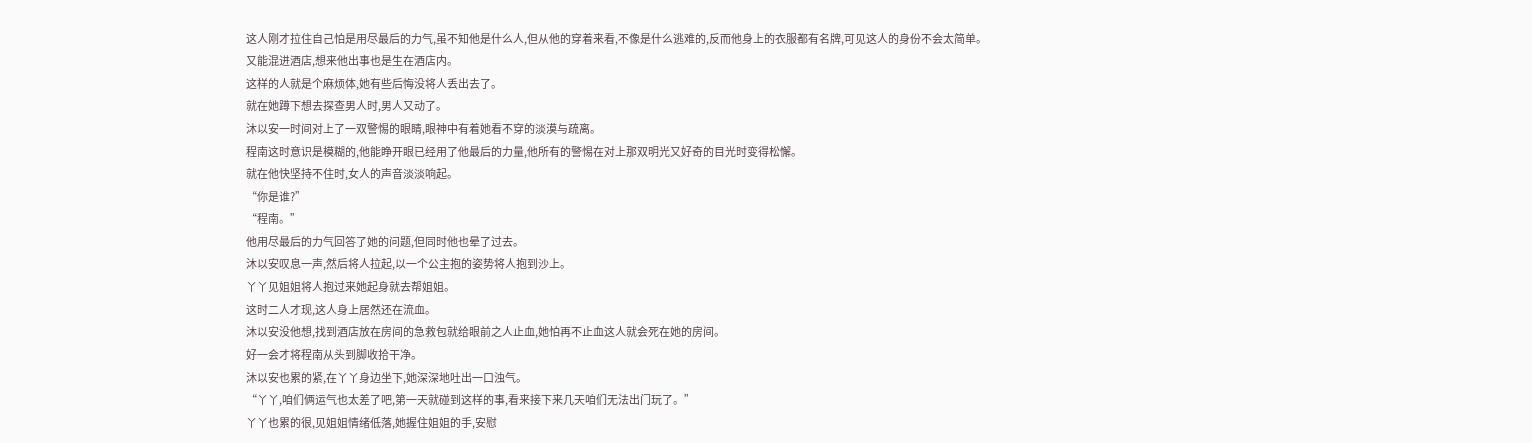这人刚才拉住自己怕是用尽最后的力气,虽不知他是什么人,但从他的穿着来看,不像是什么逃难的,反而他身上的衣服都有名牌,可见这人的身份不会太简单。
又能混进酒店,想来他出事也是生在酒店内。
这样的人就是个麻烦体,她有些后悔没将人丢出去了。
就在她蹲下想去探查男人时,男人又动了。
沐以安一时间对上了一双警惕的眼睛,眼神中有着她看不穿的淡漠与疏离。
程南这时意识是模糊的,他能睁开眼已经用了他最后的力量,他所有的警惕在对上那双明光又好奇的目光时变得松懈。
就在他快坚持不住时,女人的声音淡淡响起。
“你是谁?”
“程南。”
他用尽最后的力气回答了她的问题,但同时他也晕了过去。
沐以安叹息一声,然后将人拉起,以一个公主抱的姿势将人抱到沙上。
丫丫见姐姐将人抱过来她起身就去帮姐姐。
这时二人才现,这人身上居然还在流血。
沐以安没他想,找到酒店放在房间的急救包就给眼前之人止血,她怕再不止血这人就会死在她的房间。
好一会才将程南从头到脚收拾干净。
沐以安也累的紧,在丫丫身边坐下,她深深地吐出一口浊气。
“丫丫,咱们俩运气也太差了吧,第一天就碰到这样的事,看来接下来几天咱们无法出门玩了。”
丫丫也累的很,见姐姐情绪低落,她握住姐姐的手,安慰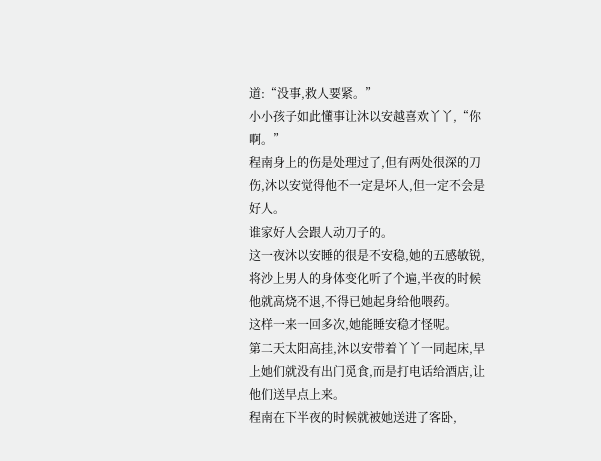道:“没事,救人要紧。”
小小孩子如此懂事让沐以安越喜欢丫丫,“你啊。”
程南身上的伤是处理过了,但有两处很深的刀伤,沐以安觉得他不一定是坏人,但一定不会是好人。
谁家好人会跟人动刀子的。
这一夜沐以安睡的很是不安稳,她的五感敏锐,将沙上男人的身体变化听了个遍,半夜的时候他就高烧不退,不得已她起身给他喂药。
这样一来一回多次,她能睡安稳才怪呢。
第二天太阳高挂,沐以安带着丫丫一同起床,早上她们就没有出门觅食,而是打电话给酒店,让他们送早点上来。
程南在下半夜的时候就被她送进了客卧,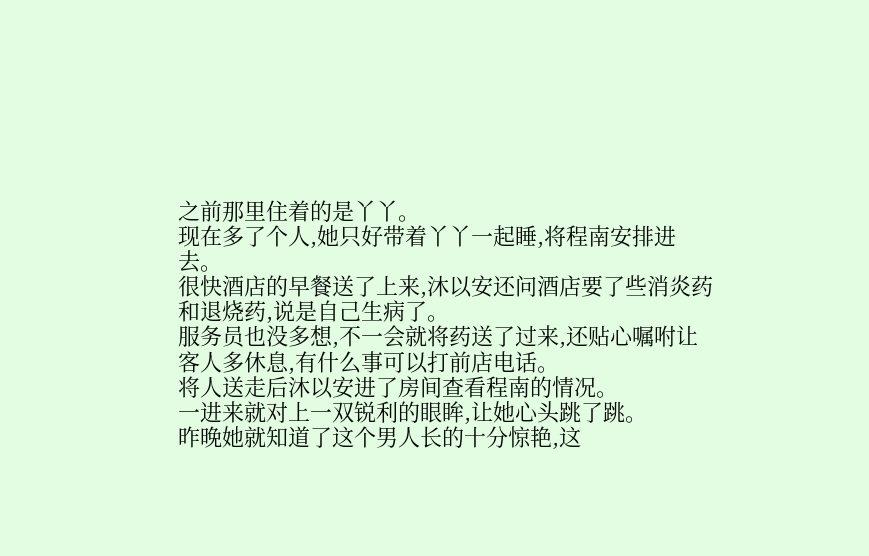之前那里住着的是丫丫。
现在多了个人,她只好带着丫丫一起睡,将程南安排进去。
很快酒店的早餐送了上来,沐以安还问酒店要了些消炎药和退烧药,说是自己生病了。
服务员也没多想,不一会就将药送了过来,还贴心嘱咐让客人多休息,有什么事可以打前店电话。
将人送走后沐以安进了房间查看程南的情况。
一进来就对上一双锐利的眼眸,让她心头跳了跳。
昨晚她就知道了这个男人长的十分惊艳,这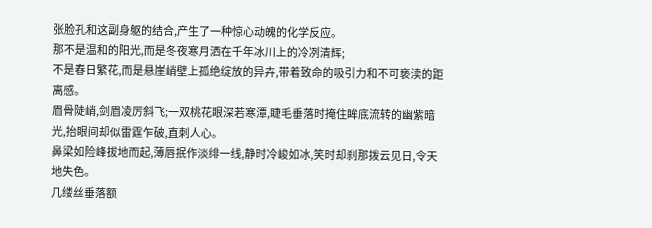张脸孔和这副身躯的结合,产生了一种惊心动魄的化学反应。
那不是温和的阳光,而是冬夜寒月洒在千年冰川上的冷冽清辉;
不是春日繁花,而是悬崖峭壁上孤绝绽放的异卉,带着致命的吸引力和不可亵渎的距离感。
眉骨陡峭,剑眉凌厉斜飞;一双桃花眼深若寒潭,睫毛垂落时掩住眸底流转的幽紫暗光,抬眼间却似雷霆乍破,直刺人心。
鼻梁如险峰拔地而起,薄唇抿作淡绯一线,静时冷峻如冰,笑时却刹那拨云见日,令天地失色。
几缕丝垂落额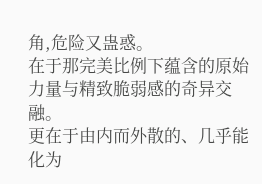角,危险又蛊惑。
在于那完美比例下蕴含的原始力量与精致脆弱感的奇异交融。
更在于由内而外散的、几乎能化为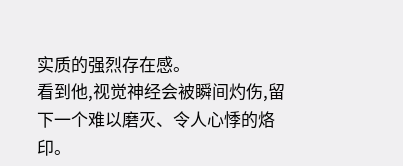实质的强烈存在感。
看到他,视觉神经会被瞬间灼伤,留下一个难以磨灭、令人心悸的烙印。